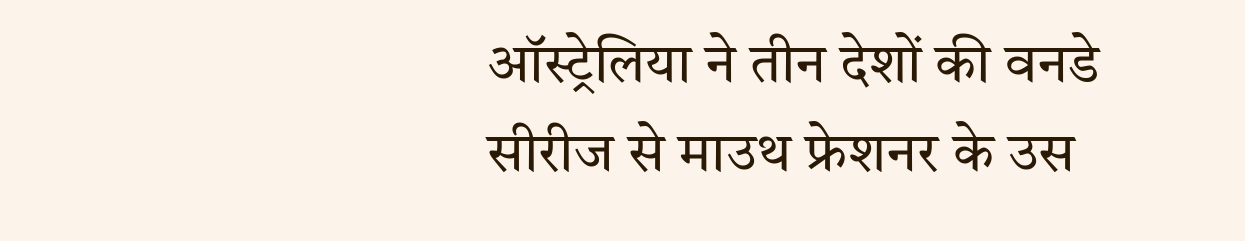ऑस्ट्रेलिया ने तीन देशों की वनडे सीरीज से माउथ फ्रेशनर के उस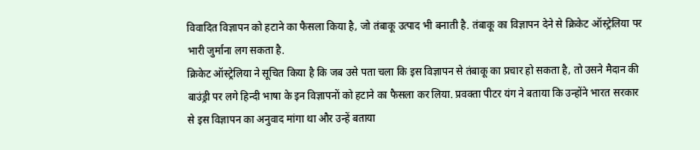विवादित विज्ञापन को हटाने का फैसला किया है, जो तंबाकू उत्पाद भी बनाती है. तंबाकू का विज्ञापन देने से क्रिकेट ऑस्ट्रेलिया पर भारी जुर्माना लग सकता है.
क्रिकेट ऑस्ट्रेलिया ने सूचित किया है कि जब उसे पता चला कि इस विज्ञापन से तंबाकू का प्रचार हो सकता है, तो उसने मैदान की बाउंड्री पर लगे हिन्दी भाषा के इन विज्ञापनों को हटाने का फैसला कर लिया. प्रवक्ता पीटर यंग ने बताया कि उन्होंने भारत सरकार से इस विज्ञापन का अनुवाद मांगा था और उन्हें बताया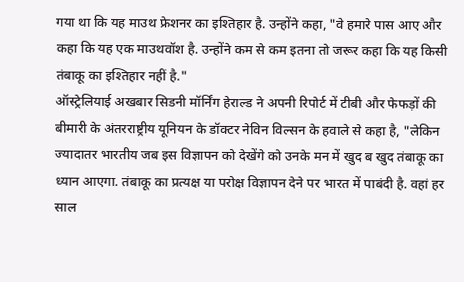गया था कि यह माउथ फ्रेशनर का इश्तिहार है. उन्होंने कहा, "वे हमारे पास आए और कहा कि यह एक माउथवॉश है. उन्होंने कम से कम इतना तो जरूर कहा कि यह किसी तंबाकू का इश्तिहार नहीं है."
ऑस्ट्रेलियाई अखबार सिडनी मॉर्निंग हेराल्ड ने अपनी रिपोर्ट में टीबी और फेफड़ों की बीमारी के अंतरराष्ट्रीय यूनियन के डॉक्टर नेविन विल्सन के हवाले से कहा है, "लेकिन ज्यादातर भारतीय जब इस विज्ञापन को देखेंगे को उनके मन में खुद ब खुद तंबाकू का ध्यान आएगा. तंबाकू का प्रत्यक्ष या परोक्ष विज्ञापन देने पर भारत में पाबंदी है. वहां हर साल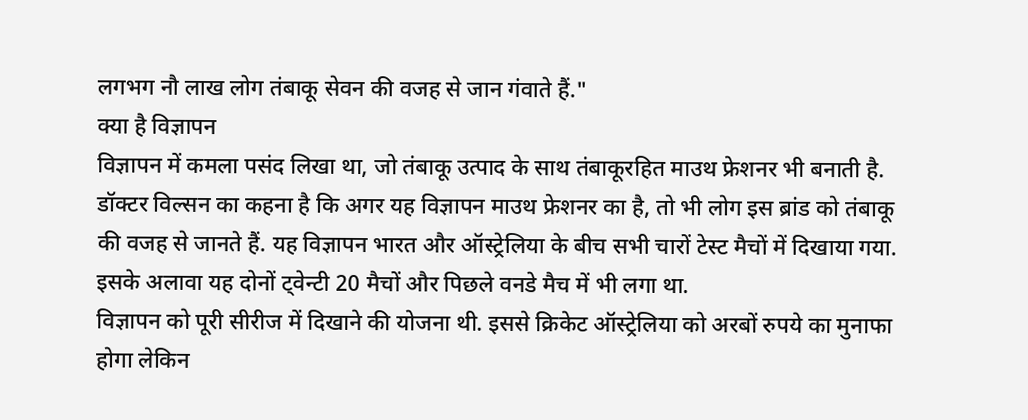लगभग नौ लाख लोग तंबाकू सेवन की वजह से जान गंवाते हैं."
क्या है विज्ञापन
विज्ञापन में कमला पसंद लिखा था, जो तंबाकू उत्पाद के साथ तंबाकूरहित माउथ फ्रेशनर भी बनाती है. डॉक्टर विल्सन का कहना है कि अगर यह विज्ञापन माउथ फ्रेशनर का है, तो भी लोग इस ब्रांड को तंबाकू की वजह से जानते हैं. यह विज्ञापन भारत और ऑस्ट्रेलिया के बीच सभी चारों टेस्ट मैचों में दिखाया गया. इसके अलावा यह दोनों ट्वेन्टी 20 मैचों और पिछले वनडे मैच में भी लगा था.
विज्ञापन को पूरी सीरीज में दिखाने की योजना थी. इससे क्रिकेट ऑस्ट्रेलिया को अरबों रुपये का मुनाफा होगा लेकिन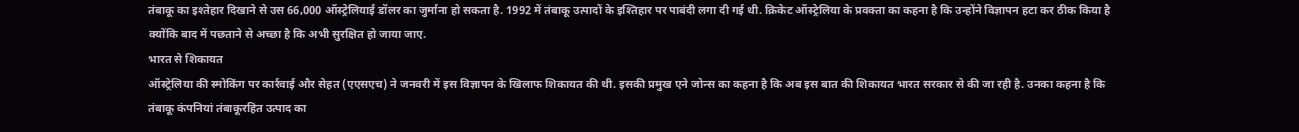तंबाकू का इश्तेहार दिखाने से उस 66,000 ऑस्ट्रेलियाई डॉलर का जुर्माना हो सकता है. 1992 में तंबाकू उत्पादों के इश्तिहार पर पाबंदी लगा दी गई थी. क्रिकेट ऑस्ट्रेलिया के प्रवक्ता का कहना है कि उन्होंने विज्ञापन हटा कर ठीक किया है क्योंकि बाद में पछताने से अच्छा है कि अभी सुरक्षित हो जाया जाए.
भारत से शिकायत
ऑस्ट्रेलिया की स्मोकिंग पर कार्रवाई और सेहत (एएसएच) ने जनवरी में इस विज्ञापन के खिलाफ शिकायत की थी. इसकी प्रमुख एने जोन्स का कहना है कि अब इस बात की शिकायत भारत सरकार से की जा रही है. उनका कहना है कि तंबाकू कंपनियां तंबाकूरहित उत्पाद का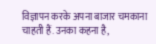विज्ञापन करके अपना बाजार चमकाना चाहती हैं. उनका कहना है,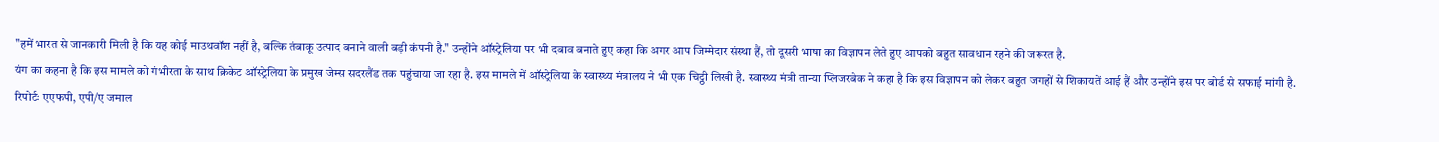"हमें भारत से जानकारी मिली है कि यह कोई माउथवॉश नहीं है, बल्कि तंबाकू उत्पाद बनाने वाली बड़ी कंपनी है." उन्होंने ऑस्ट्रेलिया पर भी दबाव बनाते हुए कहा कि अगर आप जिम्मेदार संस्था हैं, तो दूसरी भाषा का विज्ञापन लेते हुए आपको बहुत सावधान रहने की जरूरत है.
यंग का कहना है कि इस मामले को गंभीरता के साथ क्रिकेट ऑस्ट्रेलिया के प्रमुख जेम्स सदरलैंड तक पहुंचाया जा रहा है. इस मामले में ऑस्ट्रेलिया के स्वास्थ्य मंत्रालय ने भी एक चिट्ठी लिखी है. स्वास्थ्य मंत्री तान्या प्लिजरबेक ने कहा है कि इस विज्ञापन को लेकर बहुत जगहों से शिकायतें आई हैं और उन्होंने इस पर बोर्ड से सफाई मांगी है.
रिपोर्टः एएफपी, एपी/ए जमाल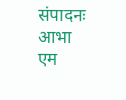संपादनः आभा एम